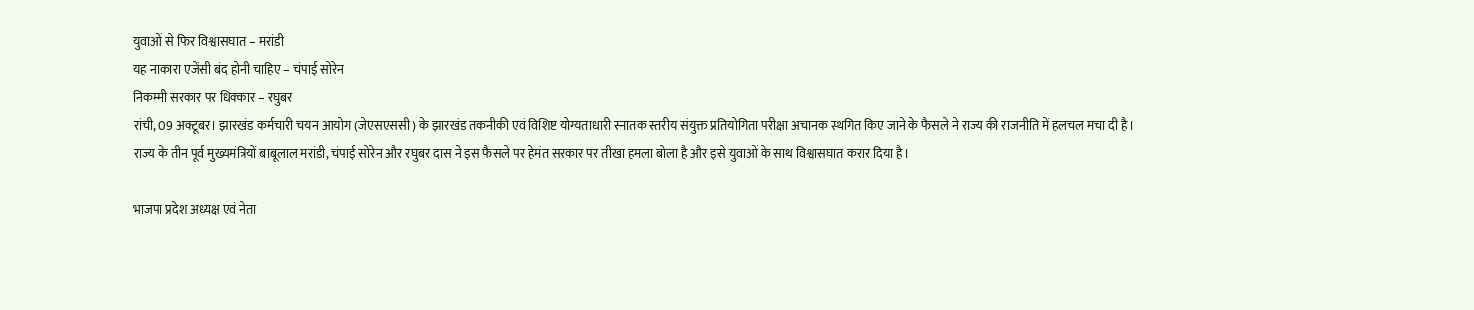युवाओं से फिर विश्वासघात – मरांडी
यह नाकारा एजेंसी बंद होनी चाहिए – चंपाई सोरेन
निकम्मी सरकार पर धिक्कार – रघुबर
रांची, 09 अक्टूबर। झारखंड कर्मचारी चयन आयोग (जेएसएससी) के झारखंड तकनीकी एवं विशिष्ट योग्यताधारी स्नातक स्तरीय संयुक्त प्रतियोगिता परीक्षा अचानक स्थगित किए जाने के फैसले ने राज्य की राजनीति में हलचल मचा दी है।
राज्य के तीन पूर्व मुख्यमंत्रियों बाबूलाल मरांडी, चंपाई सोरेन और रघुबर दास ने इस फैसले पर हेमंत सरकार पर तीखा हमला बोला है और इसे युवाओं के साथ विश्वासघात करार दिया है।

भाजपा प्रदेश अध्यक्ष एवं नेता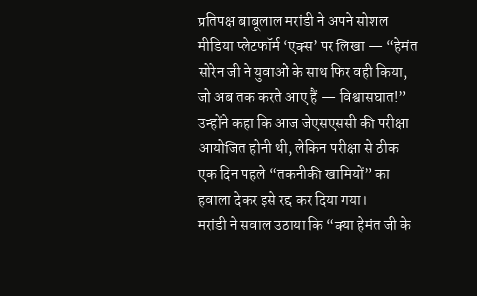प्रतिपक्ष बाबूलाल मरांडी ने अपने सोशल मीडिया प्लेटफॉर्म ‘एक्स’ पर लिखा — “हेमंत सोरेन जी ने युवाओं के साथ फिर वही किया, जो अब तक करते आए हैं — विश्वासघात!”
उन्होंने कहा कि आज जेएसएससी की परीक्षा आयोजित होनी थी, लेकिन परीक्षा से ठीक एक दिन पहले “तकनीकी खामियों” का हवाला देकर इसे रद्द कर दिया गया।
मरांडी ने सवाल उठाया कि “क्या हेमंत जी के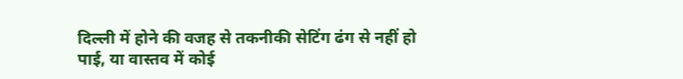दिल्ली में होने की वजह से तकनीकी सेटिंग ढंग से नहीं हो पाई, या वास्तव में कोई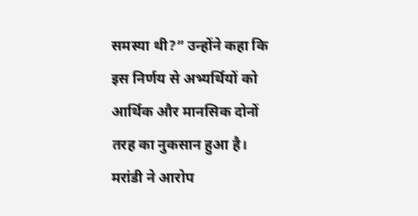समस्या थी?” उन्होंने कहा कि इस निर्णय से अभ्यर्थियों को आर्थिक और मानसिक दोनों तरह का नुकसान हुआ है।
मरांडी ने आरोप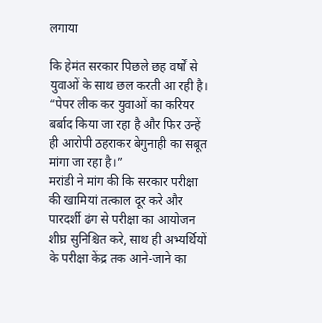लगाया

कि हेमंत सरकार पिछले छह वर्षों से युवाओं के साथ छल करती आ रही है। “पेपर लीक कर युवाओं का करियर बर्बाद किया जा रहा है और फिर उन्हें ही आरोपी ठहराकर बेगुनाही का सबूत मांगा जा रहा है।”
मरांडी ने मांग की कि सरकार परीक्षा की खामियां तत्काल दूर करे और पारदर्शी ढंग से परीक्षा का आयोजन शीघ्र सुनिश्चित करे, साथ ही अभ्यर्थियों के परीक्षा केंद्र तक आने-जाने का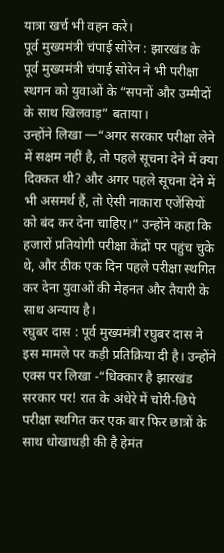यात्रा खर्च भी वहन करे।
पूर्व मुख्यमंत्री चंपाई सोरेन : झारखंड के पूर्व मुख्यमंत्री चंपाई सोरेन ने भी परीक्षा स्थगन को युवाओं के “सपनों और उम्मीदों के साथ खिलवाड़” बताया।
उन्होंने लिखा —“अगर सरकार परीक्षा लेने में सक्षम नहीं है, तो पहले सूचना देने में क्या दिक्कत थी? और अगर पहले सूचना देने में भी असमर्थ हैं, तो ऐसी नाकारा एजेंसियों को बंद कर देना चाहिए।” उन्होंने कहा कि हजारों प्रतियोगी परीक्षा केंद्रों पर पहुंच चुके थे, और ठीक एक दिन पहले परीक्षा स्थगित कर देना युवाओं की मेहनत और तैयारी के साथ अन्याय है।
रघुबर दास : पूर्व मुख्यमंत्री रघुबर दास ने इस मामले पर कड़ी प्रतिक्रिया दी है। उन्होंने एक्स पर लिखा -“धिक्कार है झारखंड सरकार पर! रात के अंधेरे में चोरी-छिपे परीक्षा स्थगित कर एक बार फिर छात्रों के साथ धोखाधड़ी की है हेमंत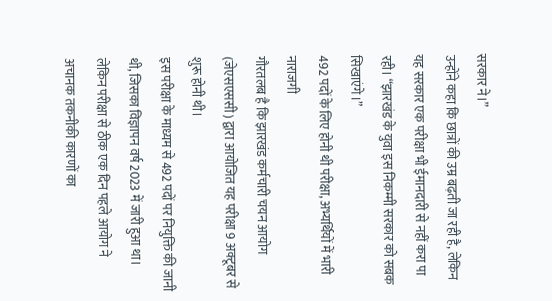सरकार ने।”
उन्होंने कहा कि छात्रों की उम्र बढ़ती जा रही है, लेकिन यह सरकार एक परीक्षा भी ईमानदारी से नहीं करा पा रही। “झारखंड के युवा इस निकम्मी सरकार को सबक सिखाएंगे।”
492 पदों के लिए होनी थी परीक्षा, अभ्यर्थियों में भारी नाराजगी
गौरतलब है कि झारखंड कर्मचारी चयन आयोग (जेएसएससी) द्वारा आयोजित यह परीक्षा 9 अक्टूबर से शुरू होनी थी।
इस परीक्षा के माध्यम से 492 पदों पर नियुक्ति की जानी थी, जिसका विज्ञापन वर्ष 2023 में जारी हुआ था। लेकिन परीक्षा से ठीक एक दिन पहले आयोग ने अचानक तकनीकी कारणों का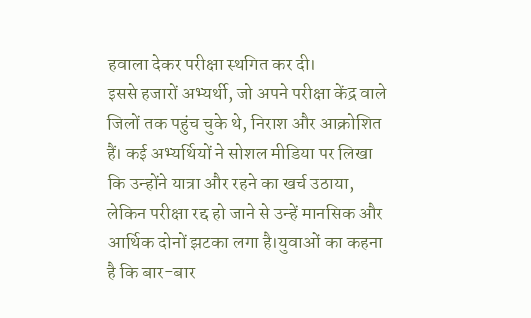हवाला देकर परीक्षा स्थगित कर दी।
इससे हजारों अभ्यर्थी, जो अपने परीक्षा केंद्र वाले जिलों तक पहुंच चुके थे, निराश और आक्रोशित हैं। कई अभ्यर्थियों ने सोशल मीडिया पर लिखा कि उन्होंने यात्रा और रहने का खर्च उठाया, लेकिन परीक्षा रद्द हो जाने से उन्हें मानसिक और आर्थिक दोनों झटका लगा है।युवाओं का कहना है कि बार-बार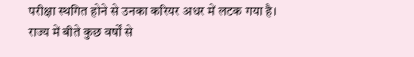परीक्षा स्थगित होने से उनका करियर अधर में लटक गया है।
राज्य में बीते कुछ वर्षों से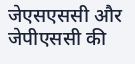जेएसएससी और जेपीएससी की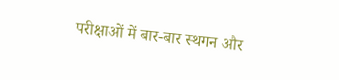परीक्षाओं में बार-बार स्थगन और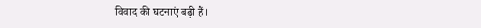विवाद की घटनाएं बढ़ी हैं।